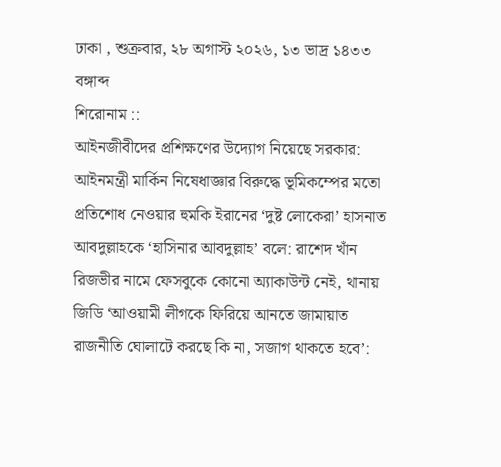ঢাকা , শুক্রবার, ২৮ অগাস্ট ২০২৬, ১৩ ভাদ্র ১৪৩৩ বঙ্গাব্দ
শিরোনাম ::
আইনজীবীদের প্রশিক্ষণের উদ্যোগ নিয়েছে সরকার: আইনমন্ত্রী মার্কিন নিষেধাজ্ঞার বিরুদ্ধে ভূমিকম্পের মতো প্রতিশোধ নেওয়ার হুমকি ইরানের ‘দুষ্ট লোকেরা’ হাসনাত আবদুল্লাহকে ‘হাসিনার আবদুল্লাহ’ বলে: রাশেদ খাঁন রিজভীর নামে ফেসবুকে কোনো অ্যাকাউন্ট নেই, থানায় জিডি ‘আওয়ামী লীগকে ফিরিয়ে আনতে জামায়াত রাজনীতি ঘোলাটে করছে কি না, সজাগ থাকতে হবে’: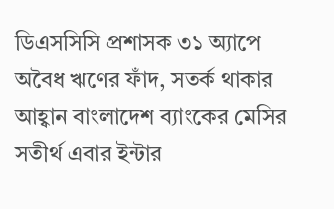ডিএসসিসি প্রশাসক ৩১ অ্যাপে অবৈধ ঋণের ফাঁদ, সতর্ক থাকার আহ্বান বাংলাদেশ ব্যাংকের মেসির সতীর্থ এবার ইন্টার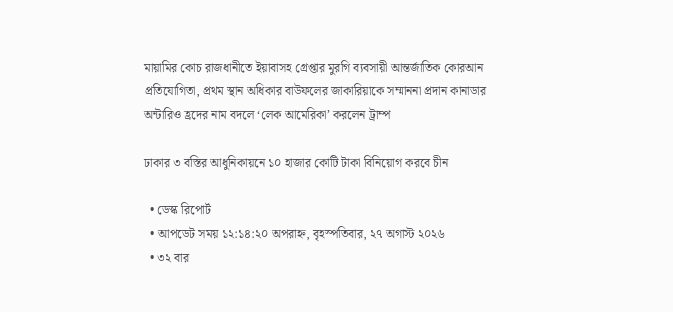মায়ামির কোচ রাজধানীতে ইয়াবাসহ গ্রেপ্তার মুরগি ব্যবসায়ী আন্তর্জাতিক কোরআন প্রতিযোগিতা, প্রথম স্থান অধিকার বাউফলের জাকারিয়াকে সম্মাননা প্রদান কানাডার অন্টারিও হ্রদের নাম বদলে ‘লেক আমেরিকা’ করলেন ট্রাম্প

ঢাকার ৩ বস্তির আধুনিকায়নে ১০ হাজার কোটি টাকা বিনিয়োগ করবে চীন

  • ডেস্ক রিপোর্ট
  • আপডেট সময় ১২:১৪:২০ অপরাহ্ন, বৃহস্পতিবার, ২৭ অগাস্ট ২০২৬
  • ৩২ বার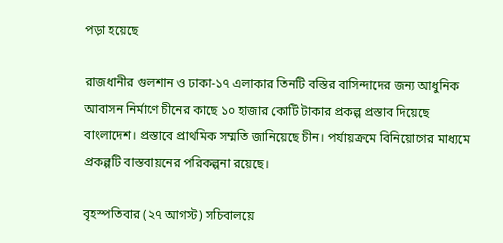পড়া হয়েছে

রাজধানীর গুলশান ও ঢাকা-১৭ এলাকার তিনটি বস্তির বাসিন্দাদের জন্য আধুনিক আবাসন নির্মাণে চীনের কাছে ১০ হাজার কোটি টাকার প্রকল্প প্রস্তাব দিয়েছে বাংলাদেশ। প্রস্তাবে প্রাথমিক সম্মতি জানিয়েছে চীন। পর্যায়ক্রমে বিনিয়োগের মাধ্যমে প্রকল্পটি বাস্তবায়নের পরিকল্পনা রয়েছে।

বৃহস্পতিবার (২৭ আগস্ট) সচিবালয়ে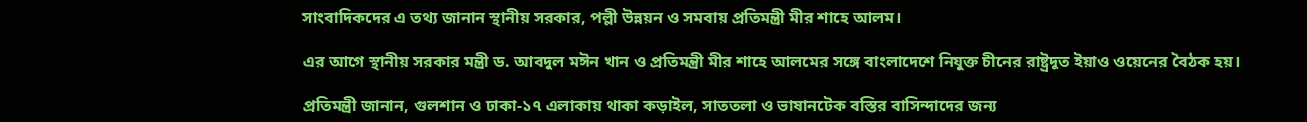সাংবাদিকদের এ তথ্য জানান স্থানীয় সরকার, পল্লী উন্নয়ন ও সমবায় প্রতিমন্ত্রী মীর শাহে আলম।

এর আগে স্থানীয় সরকার মন্ত্রী ড. আবদুল মঈন খান ও প্রতিমন্ত্রী মীর শাহে আলমের সঙ্গে বাংলাদেশে নিযুক্ত চীনের রাষ্ট্রদূত ইয়াও ওয়েনের বৈঠক হয়।

প্রতিমন্ত্রী জানান, গুলশান ও ঢাকা-১৭ এলাকায় থাকা কড়াইল, সাততলা ও ভাষানটেক বস্তির বাসিন্দাদের জন্য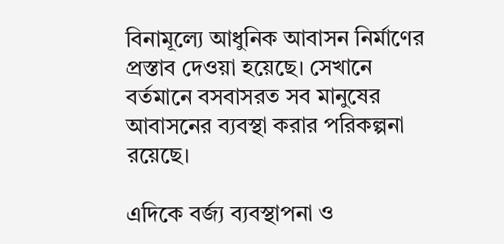বিনামূল্যে আধুনিক আবাসন নির্মাণের প্রস্তাব দেওয়া হয়েছে। সেখানে বর্তমানে বসবাসরত সব মানুষের আবাসনের ব্যবস্থা করার পরিকল্পনা রয়েছে।

এদিকে বর্জ্য ব্যবস্থাপনা ও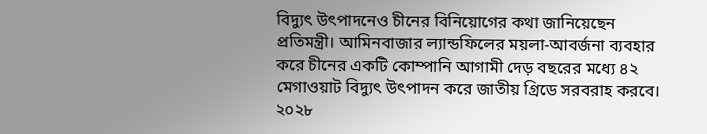বিদ্যুৎ উৎপাদনেও চীনের বিনিয়োগের কথা জানিয়েছেন প্রতিমন্ত্রী। আমিনবাজার ল্যান্ডফিলের ময়লা-আবর্জনা ব্যবহার করে চীনের একটি কোম্পানি আগামী দেড় বছরের মধ্যে ৪২ মেগাওয়াট বিদ্যুৎ উৎপাদন করে জাতীয় গ্রিডে সরবরাহ করবে। ২০২৮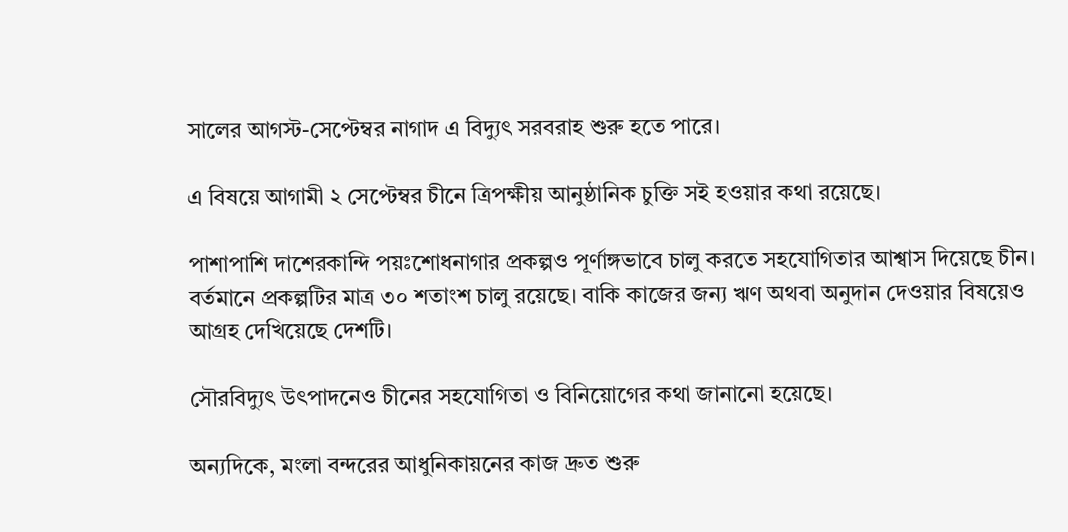সালের আগস্ট-সেপ্টেম্বর নাগাদ এ বিদ্যুৎ সরবরাহ শুরু হতে পারে।

এ বিষয়ে আগামী ২ সেপ্টেম্বর চীনে ত্রিপক্ষীয় আনুষ্ঠানিক চুক্তি সই হওয়ার কথা রয়েছে।

পাশাপাশি দাশেরকান্দি পয়ঃশোধনাগার প্রকল্পও পূর্ণাঙ্গভাবে চালু করতে সহযোগিতার আশ্বাস দিয়েছে চীন। বর্তমানে প্রকল্পটির মাত্র ৩০ শতাংশ চালু রয়েছে। বাকি কাজের জন্য ঋণ অথবা অনুদান দেওয়ার বিষয়েও আগ্রহ দেখিয়েছে দেশটি।

সৌরবিদ্যুৎ উৎপাদনেও চীনের সহযোগিতা ও বিনিয়োগের কথা জানানো হয়েছে।

অন্যদিকে, মংলা বন্দরের আধুনিকায়নের কাজ দ্রুত শুরু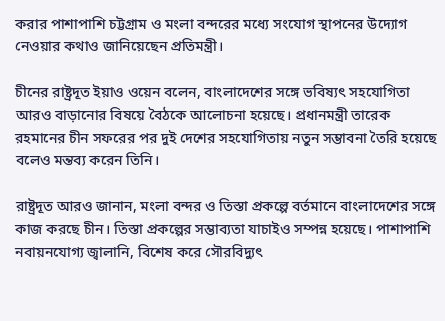করার পাশাপাশি চট্টগ্রাম ও মংলা বন্দরের মধ্যে সংযোগ স্থাপনের উদ্যোগ নেওয়ার কথাও জানিয়েছেন প্রতিমন্ত্রী।

চীনের রাষ্ট্রদূত ইয়াও ওয়েন বলেন, বাংলাদেশের সঙ্গে ভবিষ্যৎ সহযোগিতা আরও বাড়ানোর বিষয়ে বৈঠকে আলোচনা হয়েছে। প্রধানমন্ত্রী তারেক রহমানের চীন সফরের পর দুই দেশের সহযোগিতায় নতুন সম্ভাবনা তৈরি হয়েছে বলেও মন্তব্য করেন তিনি।

রাষ্ট্রদূত আরও জানান, মংলা বন্দর ও তিস্তা প্রকল্পে বর্তমানে বাংলাদেশের সঙ্গে কাজ করছে চীন। তিস্তা প্রকল্পের সম্ভাব্যতা যাচাইও সম্পন্ন হয়েছে। পাশাপাশি নবায়নযোগ্য জ্বালানি, বিশেষ করে সৌরবিদ্যুৎ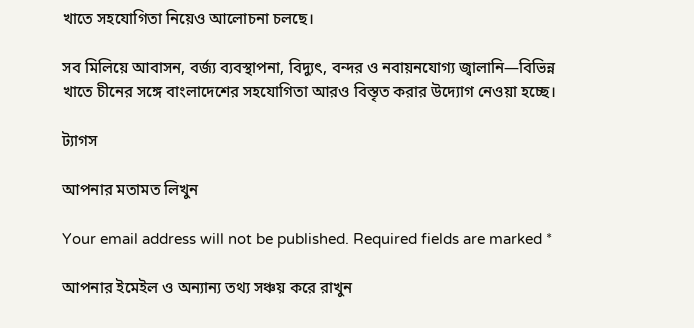খাতে সহযোগিতা নিয়েও আলোচনা চলছে।

সব মিলিয়ে আবাসন, বর্জ্য ব্যবস্থাপনা, বিদ্যুৎ, বন্দর ও নবায়নযোগ্য জ্বালানি—বিভিন্ন খাতে চীনের সঙ্গে বাংলাদেশের সহযোগিতা আরও বিস্তৃত করার উদ্যোগ নেওয়া হচ্ছে।

ট্যাগস

আপনার মতামত লিখুন

Your email address will not be published. Required fields are marked *

আপনার ইমেইল ও অন্যান্য তথ্য সঞ্চয় করে রাখুন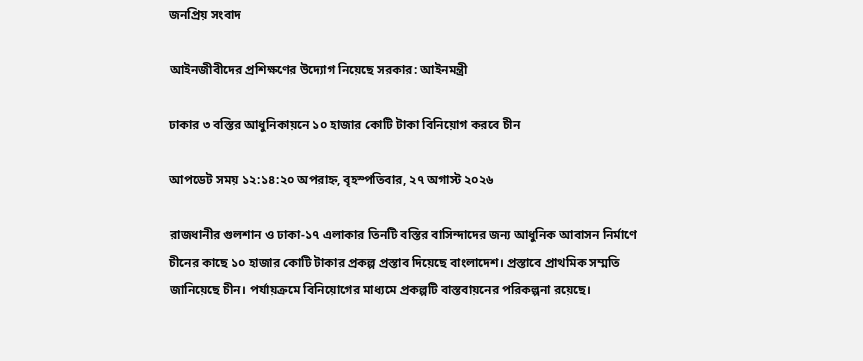জনপ্রিয় সংবাদ

আইনজীবীদের প্রশিক্ষণের উদ্যোগ নিয়েছে সরকার: আইনমন্ত্রী

ঢাকার ৩ বস্তির আধুনিকায়নে ১০ হাজার কোটি টাকা বিনিয়োগ করবে চীন

আপডেট সময় ১২:১৪:২০ অপরাহ্ন, বৃহস্পতিবার, ২৭ অগাস্ট ২০২৬

রাজধানীর গুলশান ও ঢাকা-১৭ এলাকার তিনটি বস্তির বাসিন্দাদের জন্য আধুনিক আবাসন নির্মাণে চীনের কাছে ১০ হাজার কোটি টাকার প্রকল্প প্রস্তাব দিয়েছে বাংলাদেশ। প্রস্তাবে প্রাথমিক সম্মতি জানিয়েছে চীন। পর্যায়ক্রমে বিনিয়োগের মাধ্যমে প্রকল্পটি বাস্তবায়নের পরিকল্পনা রয়েছে।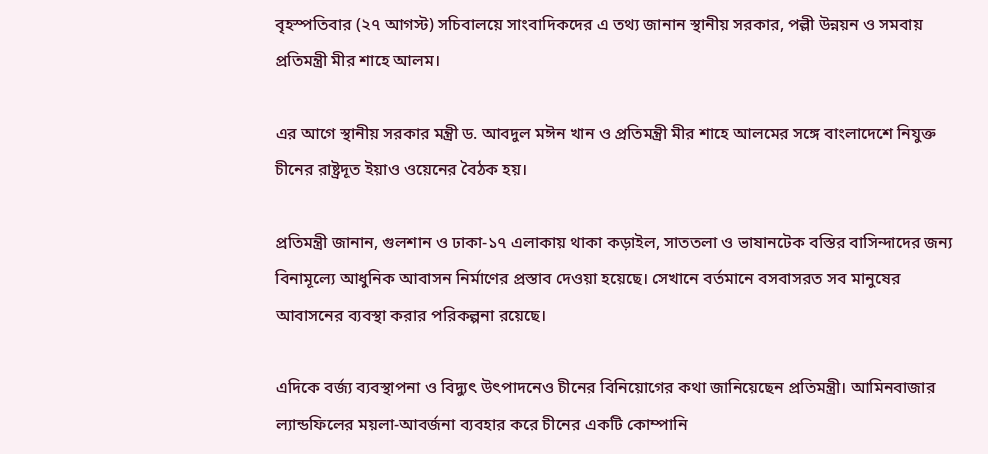বৃহস্পতিবার (২৭ আগস্ট) সচিবালয়ে সাংবাদিকদের এ তথ্য জানান স্থানীয় সরকার, পল্লী উন্নয়ন ও সমবায় প্রতিমন্ত্রী মীর শাহে আলম।

এর আগে স্থানীয় সরকার মন্ত্রী ড. আবদুল মঈন খান ও প্রতিমন্ত্রী মীর শাহে আলমের সঙ্গে বাংলাদেশে নিযুক্ত চীনের রাষ্ট্রদূত ইয়াও ওয়েনের বৈঠক হয়।

প্রতিমন্ত্রী জানান, গুলশান ও ঢাকা-১৭ এলাকায় থাকা কড়াইল, সাততলা ও ভাষানটেক বস্তির বাসিন্দাদের জন্য বিনামূল্যে আধুনিক আবাসন নির্মাণের প্রস্তাব দেওয়া হয়েছে। সেখানে বর্তমানে বসবাসরত সব মানুষের আবাসনের ব্যবস্থা করার পরিকল্পনা রয়েছে।

এদিকে বর্জ্য ব্যবস্থাপনা ও বিদ্যুৎ উৎপাদনেও চীনের বিনিয়োগের কথা জানিয়েছেন প্রতিমন্ত্রী। আমিনবাজার ল্যান্ডফিলের ময়লা-আবর্জনা ব্যবহার করে চীনের একটি কোম্পানি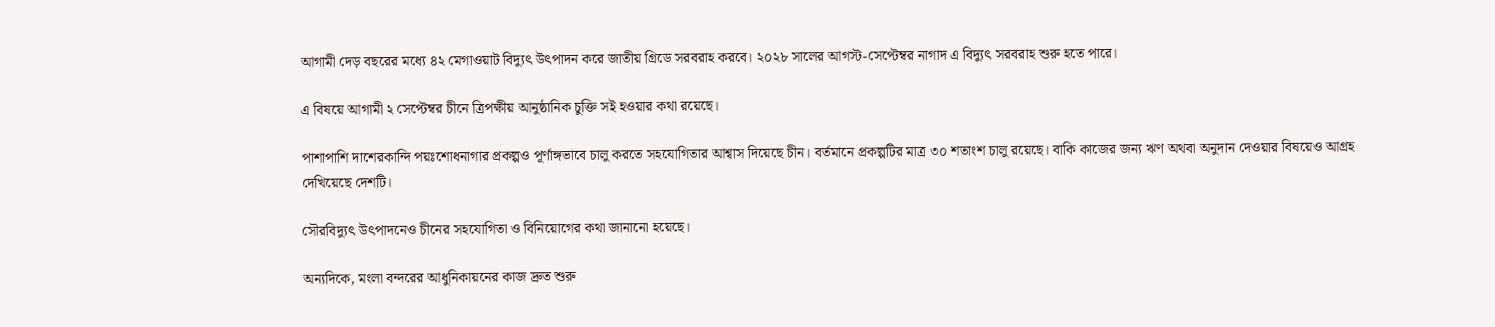আগামী দেড় বছরের মধ্যে ৪২ মেগাওয়াট বিদ্যুৎ উৎপাদন করে জাতীয় গ্রিডে সরবরাহ করবে। ২০২৮ সালের আগস্ট-সেপ্টেম্বর নাগাদ এ বিদ্যুৎ সরবরাহ শুরু হতে পারে।

এ বিষয়ে আগামী ২ সেপ্টেম্বর চীনে ত্রিপক্ষীয় আনুষ্ঠানিক চুক্তি সই হওয়ার কথা রয়েছে।

পাশাপাশি দাশেরকান্দি পয়ঃশোধনাগার প্রকল্পও পূর্ণাঙ্গভাবে চালু করতে সহযোগিতার আশ্বাস দিয়েছে চীন। বর্তমানে প্রকল্পটির মাত্র ৩০ শতাংশ চালু রয়েছে। বাকি কাজের জন্য ঋণ অথবা অনুদান দেওয়ার বিষয়েও আগ্রহ দেখিয়েছে দেশটি।

সৌরবিদ্যুৎ উৎপাদনেও চীনের সহযোগিতা ও বিনিয়োগের কথা জানানো হয়েছে।

অন্যদিকে, মংলা বন্দরের আধুনিকায়নের কাজ দ্রুত শুরু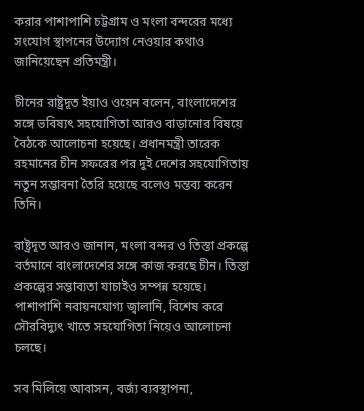করার পাশাপাশি চট্টগ্রাম ও মংলা বন্দরের মধ্যে সংযোগ স্থাপনের উদ্যোগ নেওয়ার কথাও জানিয়েছেন প্রতিমন্ত্রী।

চীনের রাষ্ট্রদূত ইয়াও ওয়েন বলেন, বাংলাদেশের সঙ্গে ভবিষ্যৎ সহযোগিতা আরও বাড়ানোর বিষয়ে বৈঠকে আলোচনা হয়েছে। প্রধানমন্ত্রী তারেক রহমানের চীন সফরের পর দুই দেশের সহযোগিতায় নতুন সম্ভাবনা তৈরি হয়েছে বলেও মন্তব্য করেন তিনি।

রাষ্ট্রদূত আরও জানান, মংলা বন্দর ও তিস্তা প্রকল্পে বর্তমানে বাংলাদেশের সঙ্গে কাজ করছে চীন। তিস্তা প্রকল্পের সম্ভাব্যতা যাচাইও সম্পন্ন হয়েছে। পাশাপাশি নবায়নযোগ্য জ্বালানি, বিশেষ করে সৌরবিদ্যুৎ খাতে সহযোগিতা নিয়েও আলোচনা চলছে।

সব মিলিয়ে আবাসন, বর্জ্য ব্যবস্থাপনা,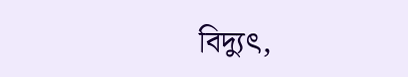বিদ্যুৎ,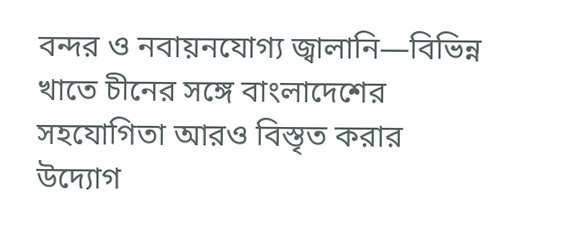বন্দর ও নবায়নযোগ্য জ্বালানি—বিভিন্ন খাতে চীনের সঙ্গে বাংলাদেশের সহযোগিতা আরও বিস্তৃত করার উদ্যোগ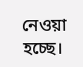নেওয়া হচ্ছে।